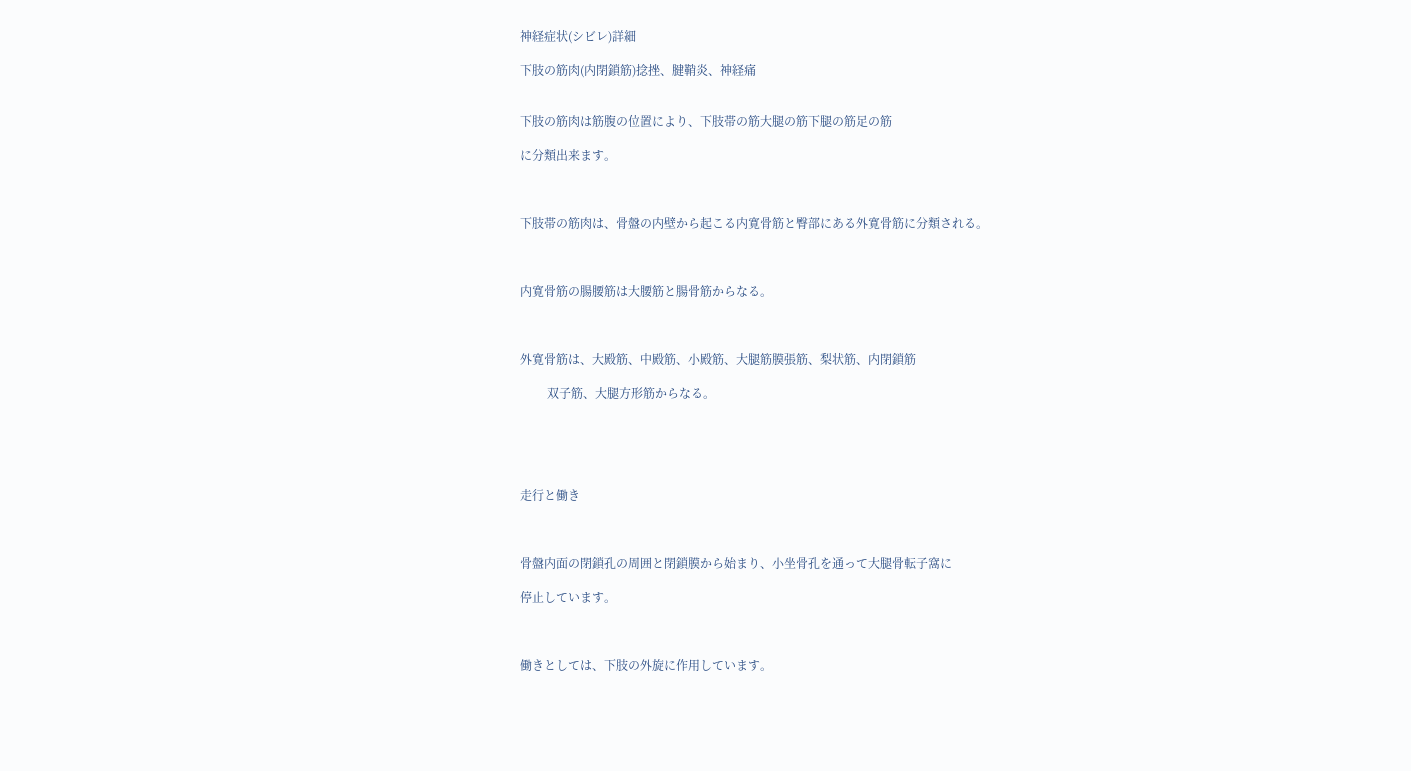神経症状(シビレ)詳細

下肢の筋肉(内閉鎖筋)捻挫、腱鞘炎、神経痛


下肢の筋肉は筋腹の位置により、下肢帯の筋大腿の筋下腿の筋足の筋

に分類出来ます。



下肢帯の筋肉は、骨盤の内壁から起こる内寛骨筋と臀部にある外寛骨筋に分類される。



内寛骨筋の腸腰筋は大腰筋と腸骨筋からなる。



外寛骨筋は、大殿筋、中殿筋、小殿筋、大腿筋膜張筋、梨状筋、内閉鎖筋

         双子筋、大腿方形筋からなる。





走行と働き



骨盤内面の閉鎖孔の周囲と閉鎖膜から始まり、小坐骨孔を通って大腿骨転子窩に

停止しています。



働きとしては、下肢の外旋に作用しています。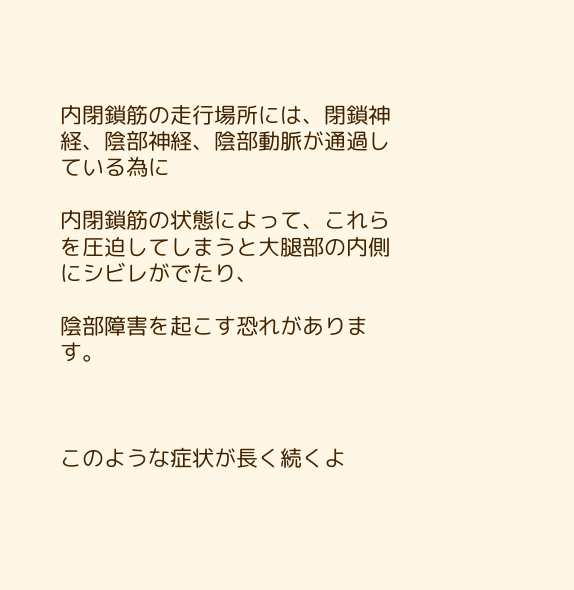内閉鎖筋の走行場所には、閉鎖神経、陰部神経、陰部動脈が通過している為に

内閉鎖筋の状態によって、これらを圧迫してしまうと大腿部の内側にシビレがでたり、

陰部障害を起こす恐れがあります。



このような症状が長く続くよ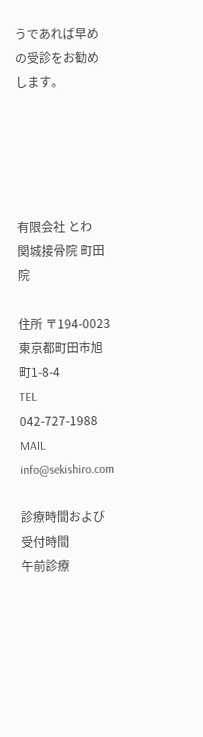うであれば早めの受診をお勧めします。





有限会社 とわ
関城接骨院 町田院

住所 〒194-0023 東京都町田市旭町1-8-4
TEL 042-727-1988
MAIL info@sekishiro.com

診療時間および受付時間
午前診療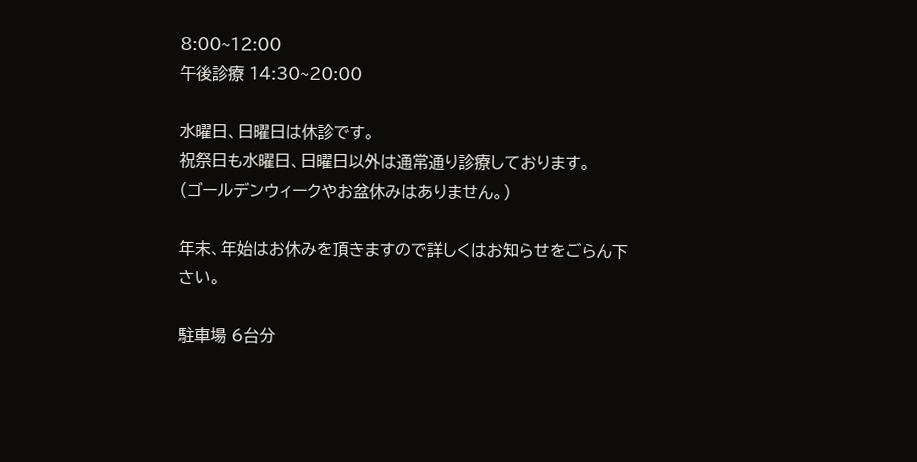8:00~12:00
午後診療 14:30~20:00

水曜日、日曜日は休診です。
祝祭日も水曜日、日曜日以外は通常通り診療しております。
(ゴールデンウィークやお盆休みはありません。)

年末、年始はお休みを頂きますので詳しくはお知らせをごらん下さい。

駐車場 6台分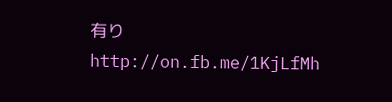有り
http://on.fb.me/1KjLfMh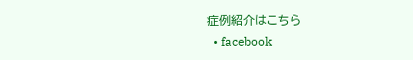症例紹介はこちら
  • facebook